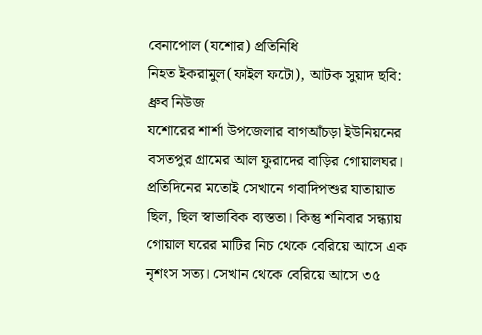বেনাপোল (যশোর) প্রতিনিধি
নিহত ইকরামুল(ফাইল ফটো), আটক সুয়াদ ছবি: ধ্রুব নিউজ
যশোরের শার্শা উপজেলার বাগআঁচড়া ইউনিয়নের বসতপুর গ্রামের আল ফুরাদের বাড়ির গোয়ালঘর। প্রতিদিনের মতোই সেখানে গবাদিপশুর যাতায়াত ছিল, ছিল স্বাভাবিক ব্যস্ততা। কিন্তু শনিবার সন্ধ্যায় গোয়াল ঘরের মাটির নিচ থেকে বেরিয়ে আসে এক নৃশংস সত্য। সেখান থেকে বেরিয়ে আসে ৩৫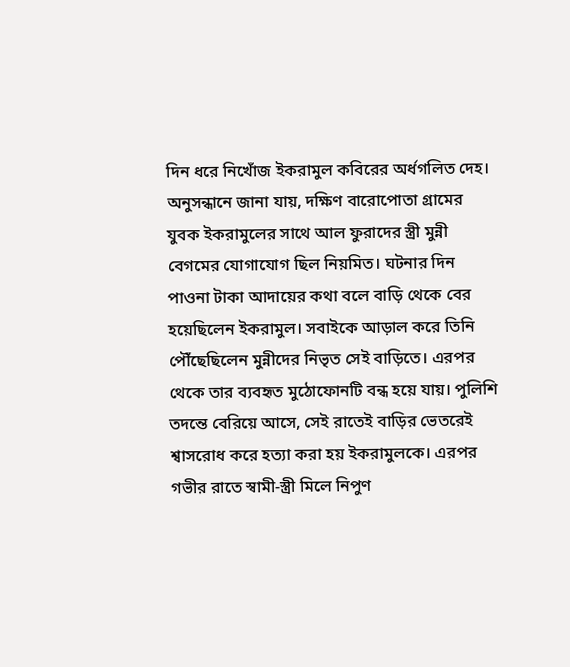দিন ধরে নিখোঁজ ইকরামুল কবিরের অর্ধগলিত দেহ।
অনুসন্ধানে জানা যায়, দক্ষিণ বারোপোতা গ্রামের যুবক ইকরামুলের সাথে আল ফুরাদের স্ত্রী মুন্নী বেগমের যোগাযোগ ছিল নিয়মিত। ঘটনার দিন পাওনা টাকা আদায়ের কথা বলে বাড়ি থেকে বের হয়েছিলেন ইকরামুল। সবাইকে আড়াল করে তিনি পৌঁছেছিলেন মুন্নীদের নিভৃত সেই বাড়িতে। এরপর থেকে তার ব্যবহৃত মুঠোফোনটি বন্ধ হয়ে যায়। পুলিশি তদন্তে বেরিয়ে আসে, সেই রাতেই বাড়ির ভেতরেই শ্বাসরোধ করে হত্যা করা হয় ইকরামুলকে। এরপর গভীর রাতে স্বামী-স্ত্রী মিলে নিপুণ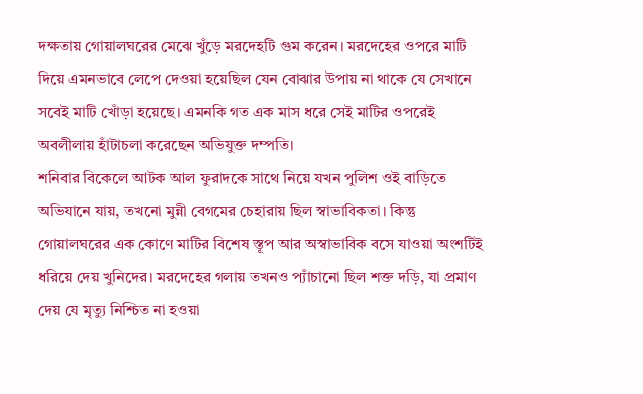দক্ষতায় গোয়ালঘরের মেঝে খুঁড়ে মরদেহটি গুম করেন। মরদেহের ওপরে মাটি দিয়ে এমনভাবে লেপে দেওয়া হয়েছিল যেন বোঝার উপায় না থাকে যে সেখানে সবেই মাটি খোঁড়া হয়েছে। এমনকি গত এক মাস ধরে সেই মাটির ওপরেই অবলীলায় হাঁটাচলা করেছেন অভিযুক্ত দম্পতি।
শনিবার বিকেলে আটক আল ফুরাদকে সাথে নিয়ে যখন পুলিশ ওই বাড়িতে অভিযানে যায়, তখনো মুন্নী বেগমের চেহারায় ছিল স্বাভাবিকতা। কিন্তু গোয়ালঘরের এক কোণে মাটির বিশেষ স্তূপ আর অস্বাভাবিক বসে যাওয়া অংশটিই ধরিয়ে দেয় খুনিদের। মরদেহের গলায় তখনও প্যাঁচানো ছিল শক্ত দড়ি, যা প্রমাণ দেয় যে মৃত্যু নিশ্চিত না হওয়া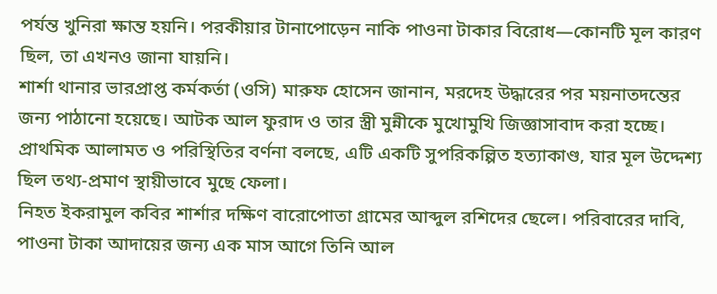পর্যন্ত খুনিরা ক্ষান্ত হয়নি। পরকীয়ার টানাপোড়েন নাকি পাওনা টাকার বিরোধ—কোনটি মূল কারণ ছিল, তা এখনও জানা যায়নি।
শার্শা থানার ভারপ্রাপ্ত কর্মকর্তা (ওসি) মারুফ হোসেন জানান, মরদেহ উদ্ধারের পর ময়নাতদন্তের জন্য পাঠানো হয়েছে। আটক আল ফুরাদ ও তার স্ত্রী মুন্নীকে মুখোমুখি জিজ্ঞাসাবাদ করা হচ্ছে। প্রাথমিক আলামত ও পরিস্থিতির বর্ণনা বলছে, এটি একটি সুপরিকল্পিত হত্যাকাণ্ড, যার মূল উদ্দেশ্য ছিল তথ্য-প্রমাণ স্থায়ীভাবে মুছে ফেলা।
নিহত ইকরামুল কবির শার্শার দক্ষিণ বারোপোতা গ্রামের আব্দুল রশিদের ছেলে। পরিবারের দাবি, পাওনা টাকা আদায়ের জন্য এক মাস আগে তিনি আল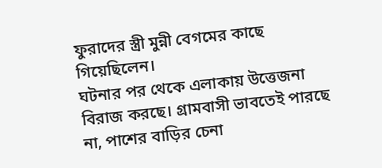ফুরাদের স্ত্রী মুন্নী বেগমের কাছে গিয়েছিলেন।
ঘটনার পর থেকে এলাকায় উত্তেজনা বিরাজ করছে। গ্রামবাসী ভাবতেই পারছে না, পাশের বাড়ির চেনা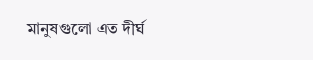মানুষগুলো এত দীর্ঘ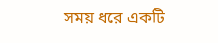সময় ধরে একটি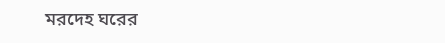মরদেহ ঘরের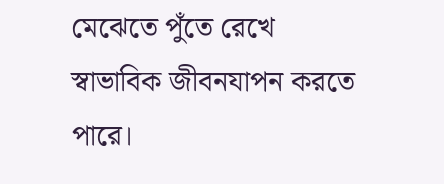মেঝেতে পুঁতে রেখে স্বাভাবিক জীবনযাপন করতে পারে।